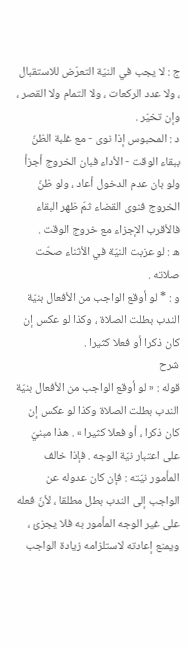ج : لا يجب في النيّة التعرّض للاستقبال ، ولا عدد الركعات ، ولا التمام ولا القصر ، وإن تخيّر .
د : المحبوس إذا نوى - مع غلبة الظنّ ببقاء الوقت - الأداء فبان الخروج أجزأ ولو بان عدم الدخول أعاد ، ولو ظنّ الخروج فنوى القضاء ثمّ ظهر البقاء فالأقرب الإجزاء مع خروج الوقت .
ه : لو عزبت النيّة في الأثناء صحّت صلاته .
و : * لو أوقع الواجب من الأفعال بنيّة الندب بطلت الصلاة ، وكذا لو عكس إن كان ذكرا أو فعلا كثيرا .
شرح
قوله : « لو أوقع الواجب من الأفعال بنيّة الندب بطلت الصلاة وكذا لو عكس إن كان ذكرا ، أو فعلا كثيرا » . هذا مبنيّ على اعتبار نيّة الوجه . فإذا خالف المأمور نيّته : فإن كان عدوله عن الواجب إلى الندب بطل مطلقا ، لأنّ فعله على غير الوجه المأمور به فلا يجزئ ، ويمنع إعادته لاستلزامه زيادة الواجب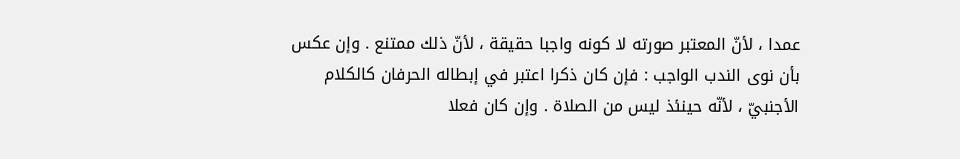عمدا ، لأنّ المعتبر صورته لا كونه واجبا حقيقة ، لأنّ ذلك ممتنع . وإن عكس بأن نوى الندب الواجب : فإن كان ذكرا اعتبر في إبطاله الحرفان كالكلام الأجنبيّ ، لأنّه حينئذ ليس من الصلاة . وإن كان فعلا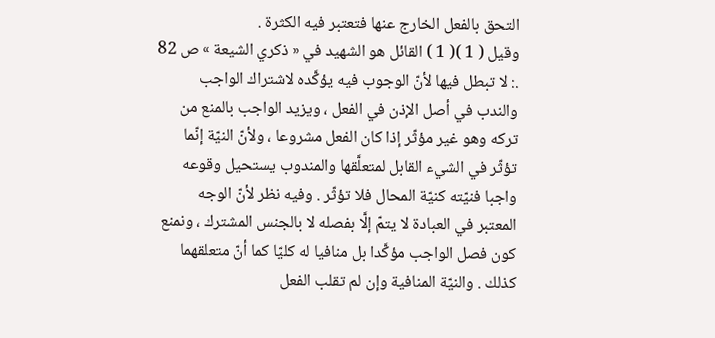التحق بالفعل الخارج عنها فتعتبر فيه الكثرة .
وقيل ( 1 )( 1 ) القائل هو الشهيد في « ذكري الشيعة » ص 82 .: لا تبطل فيها لأنّ الوجوب فيه يؤكَّده لاشتراك الواجب والندب في أصل الإذن في الفعل ، ويزيد الواجب بالمنع من تركه وهو غير مؤثّر إذا كان الفعل مشروعا ، ولأنّ النيّة إنّما تؤثّر في الشيء القابل لمتعلَّقها والمندوب يستحيل وقوعه واجبا فنيّته كنيّة المحال فلا تؤثّر . وفيه نظر لأنّ الوجه المعتبر في العبادة لا يتمّ إلَّا بفصله لا بالجنس المشترك ، ونمنع كون فصل الواجب مؤكَّدا بل منافيا له كليّا كما أنّ متعلقهما كذلك . والنيّة المنافية وإن لم تقلب الفعل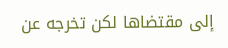إلى مقتضاها لكن تخرجه عن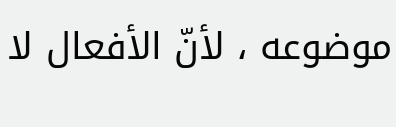موضوعه ، لأنّ الأفعال لا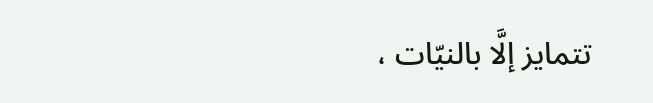تتمايز إلَّا بالنيّات ،